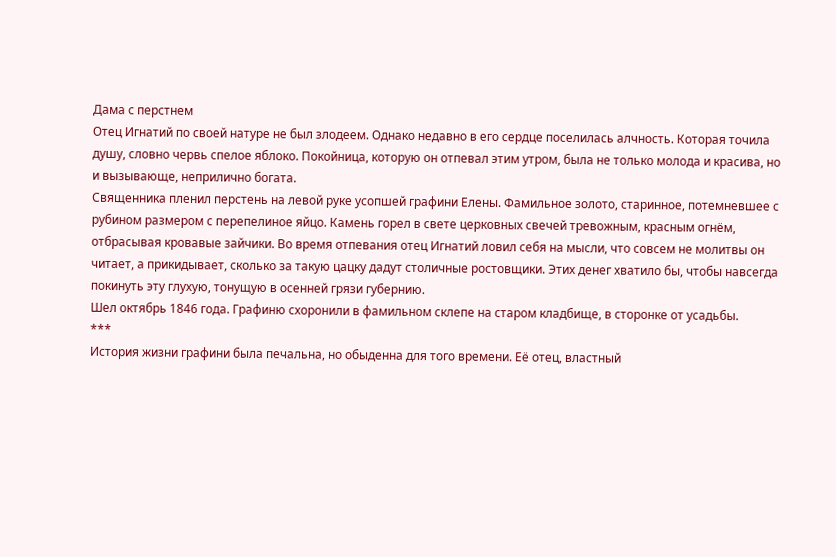Дама с перстнем
Отец Игнатий по своей натуре не был злодеем. Однако недавно в его сердце поселилась алчность. Которая точила душу, словно червь спелое яблоко. Покойница, которую он отпевал этим утром, была не только молода и красива, но и вызывающе, неприлично богата.
Священника пленил перстень на левой руке усопшей графини Елены. Фамильное золото, старинное, потемневшее с рубином размером с перепелиное яйцо. Камень горел в свете церковных свечей тревожным, красным огнём, отбрасывая кровавые зайчики. Во время отпевания отец Игнатий ловил себя на мысли, что совсем не молитвы он читает, а прикидывает, сколько за такую цацку дадут столичные ростовщики. Этих денег хватило бы, чтобы навсегда покинуть эту глухую, тонущую в осенней грязи губернию.
Шел октябрь 1846 года. Графиню схоронили в фамильном склепе на старом кладбище, в сторонке от усадьбы.
***
История жизни графини была печальна, но обыденна для того времени. Её отец, властный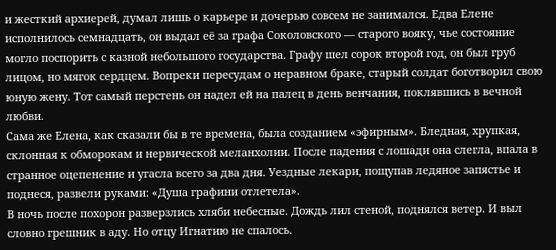и жесткий архиерей, думал лишь о карьере и дочерью совсем не занимался. Едва Елене исполнилось семнадцать, он выдал её за графа Соколовского — старого вояку, чье состояние могло поспорить с казной небольшого государства. Графу шел сорок второй год, он был груб лицом, но мягок сердцем. Вопреки пересудам о неравном браке, старый солдат боготворил свою юную жену. Тот самый перстень он надел ей на палец в день венчания, поклявшись в вечной любви.
Сама же Елена, как сказали бы в те времена, была созданием «эфирным». Бледная, хрупкая, склонная к обморокам и нервической меланхолии. После падения с лошади она слегла, впала в странное оцепенение и угасла всего за два дня. Уездные лекари, пощупав ледяное запястье и поднеся, развели руками: «Душа графини отлетела».
В ночь после похорон разверзлись хляби небесные. Дождь лил стеной, поднялся ветер. И выл словно грешник в аду. Но отцу Игнатию не спалось.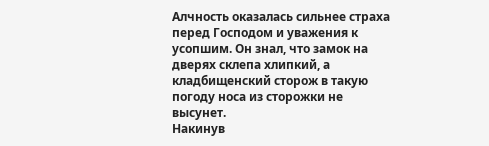Алчность оказалась сильнее страха перед Господом и уважения к усопшим. Он знал, что замок на дверях склепа хлипкий, а кладбищенский сторож в такую погоду носа из сторожки не высунет.
Накинув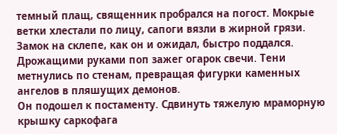темный плащ, священник пробрался на погост. Мокрые ветки хлестали по лицу, сапоги вязли в жирной грязи. Замок на склепе, как он и ожидал, быстро поддался.
Дрожащими руками поп зажег огарок свечи. Тени метнулись по стенам, превращая фигурки каменных ангелов в пляшущих демонов.
Он подошел к постаменту. Сдвинуть тяжелую мраморную крышку саркофага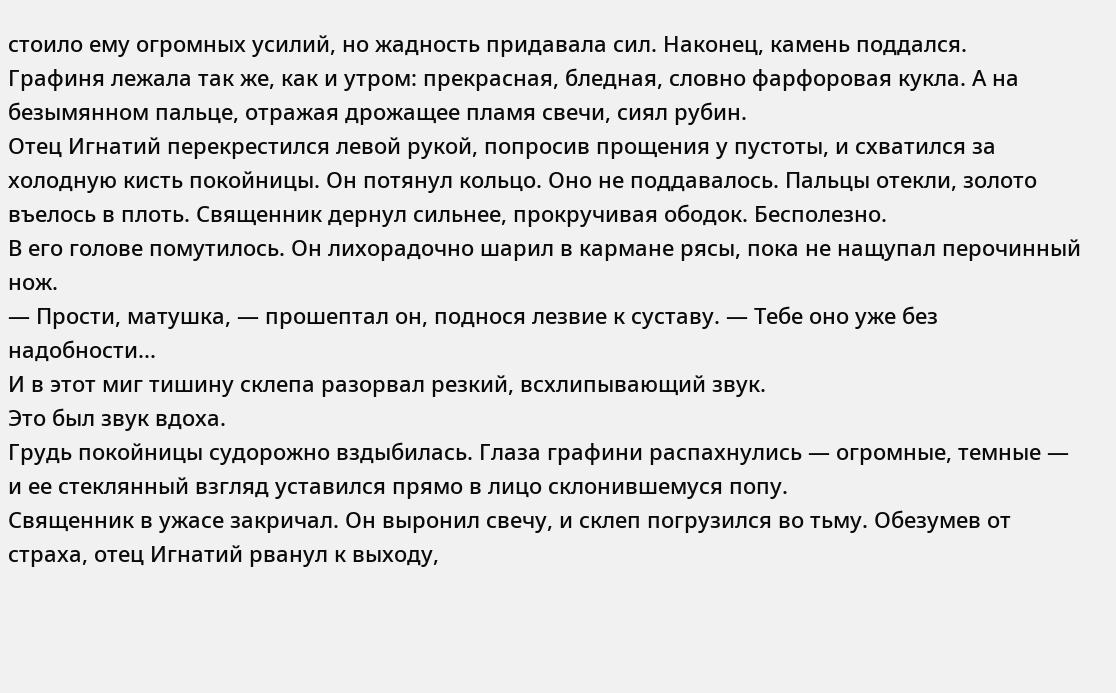стоило ему огромных усилий, но жадность придавала сил. Наконец, камень поддался.
Графиня лежала так же, как и утром: прекрасная, бледная, словно фарфоровая кукла. А на безымянном пальце, отражая дрожащее пламя свечи, сиял рубин.
Отец Игнатий перекрестился левой рукой, попросив прощения у пустоты, и схватился за холодную кисть покойницы. Он потянул кольцо. Оно не поддавалось. Пальцы отекли, золото въелось в плоть. Священник дернул сильнее, прокручивая ободок. Бесполезно.
В его голове помутилось. Он лихорадочно шарил в кармане рясы, пока не нащупал перочинный нож.
— Прости, матушка, — прошептал он, поднося лезвие к суставу. — Тебе оно уже без надобности...
И в этот миг тишину склепа разорвал резкий, всхлипывающий звук.
Это был звук вдоха.
Грудь покойницы судорожно вздыбилась. Глаза графини распахнулись — огромные, темные — и ее стеклянный взгляд уставился прямо в лицо склонившемуся попу.
Священник в ужасе закричал. Он выронил свечу, и склеп погрузился во тьму. Обезумев от страха, отец Игнатий рванул к выходу,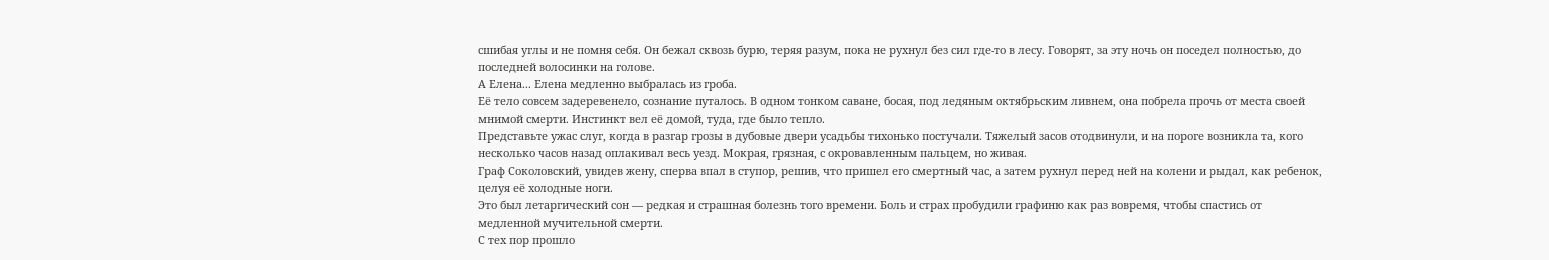сшибая углы и не помня себя. Он бежал сквозь бурю, теряя разум, пока не рухнул без сил где-то в лесу. Говорят, за эту ночь он поседел полностью, до последней волосинки на голове.
А Елена... Елена медленно выбралась из гроба.
Её тело совсем задеревенело, сознание путалось. В одном тонком саване, босая, под ледяным октябрьским ливнем, она побрела прочь от места своей мнимой смерти. Инстинкт вел её домой, туда, где было тепло.
Представьте ужас слуг, когда в разгар грозы в дубовые двери усадьбы тихонько постучали. Тяжелый засов отодвинули, и на пороге возникла та, кого несколько часов назад оплакивал весь уезд. Мокрая, грязная, с окровавленным пальцем, но живая.
Граф Соколовский, увидев жену, сперва впал в ступор, решив, что пришел его смертный час, а затем рухнул перед ней на колени и рыдал, как ребенок, целуя её холодные ноги.
Это был летаргический сон — редкая и страшная болезнь того времени. Боль и страх пробудили графиню как раз вовремя, чтобы спастись от медленной мучительной смерти.
С тех пор прошло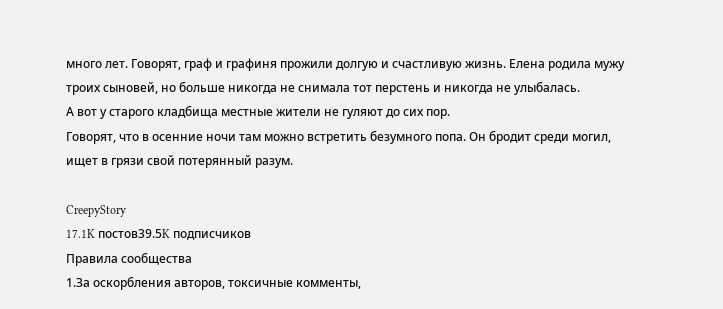много лет. Говорят, граф и графиня прожили долгую и счастливую жизнь. Елена родила мужу троих сыновей, но больше никогда не снимала тот перстень и никогда не улыбалась.
А вот у старого кладбища местные жители не гуляют до сих пор.
Говорят, что в осенние ночи там можно встретить безумного попа. Он бродит среди могил, ищет в грязи свой потерянный разум.

CreepyStory
17.1K постов39.5K подписчиков
Правила сообщества
1.За оскорбления авторов, токсичные комменты,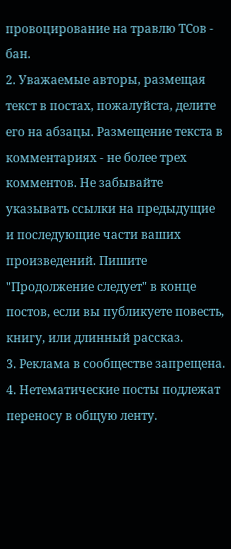провоцирование на травлю ТСов - бан.
2. Уважаемые авторы, размещая текст в постах, пожалуйста, делите его на абзацы. Размещение текста в комментариях - не более трех комментов. Не забывайте указывать ссылки на предыдущие и последующие части ваших произведений. Пишите "Продолжение следует" в конце постов, если вы публикуете повесть, книгу, или длинный рассказ.
3. Реклама в сообществе запрещена.
4. Нетематические посты подлежат переносу в общую ленту.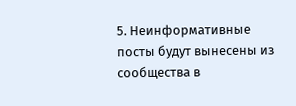5. Неинформативные посты будут вынесены из сообщества в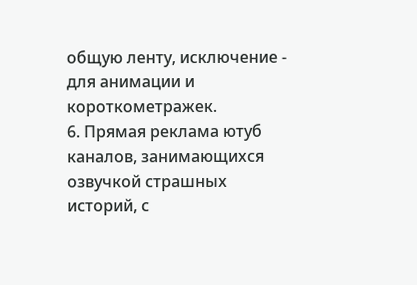общую ленту, исключение - для анимации и короткометражек.
6. Прямая реклама ютуб каналов, занимающихся озвучкой страшных историй, с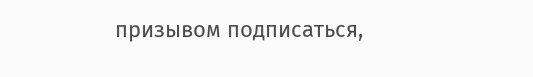призывом подписаться,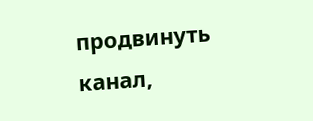продвинуть канал,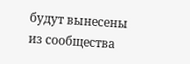будут вынесены из сообщества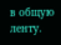в общую ленту.